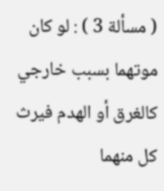( مسألة 3 ) : لو كان موتهما بسبب خارجي كالغرق أو الهدم فيرث كل منهما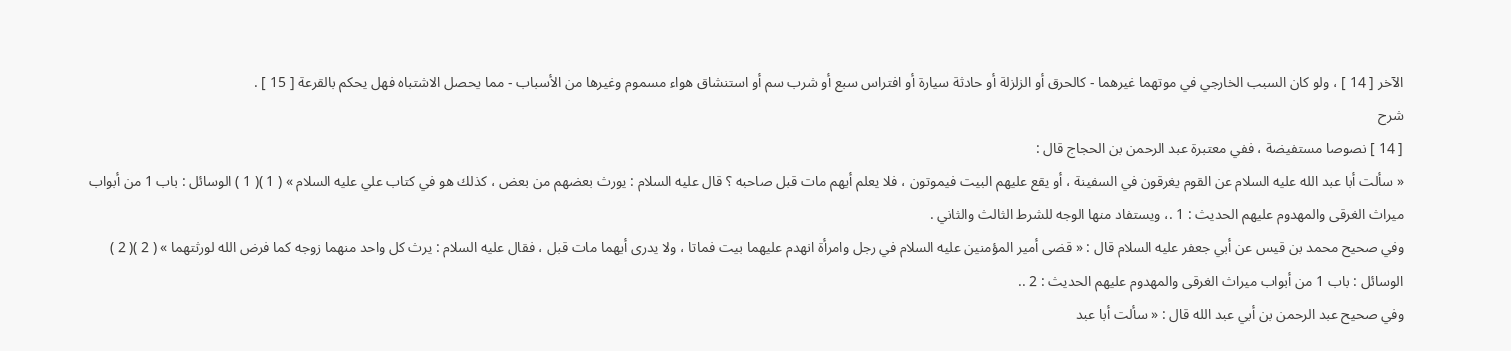الآخر [ 14 ] ، ولو كان السبب الخارجي في موتهما غيرهما - كالحرق أو الزلزلة أو حادثة سيارة أو افتراس سبع أو شرب سم أو استنشاق هواء مسموم وغيرها من الأسباب - مما يحصل الاشتباه فهل يحكم بالقرعة [ 15 ] .
شرح
[ 14 ] نصوصا مستفيضة ، ففي معتبرة عبد الرحمن بن الحجاج قال :
« سألت أبا عبد الله عليه السلام عن القوم يغرقون في السفينة ، أو يقع عليهم البيت فيموتون ، فلا يعلم أيهم مات قبل صاحبه ؟ قال عليه السلام : يورث بعضهم من بعض ، كذلك هو في كتاب علي عليه السلام » ( 1 )( 1 ) الوسائل : باب 1 من أبواب ميراث الغرقى والمهدوم عليهم الحديث : 1 .، ويستفاد منها الوجه للشرط الثالث والثاني .
وفي صحيح محمد بن قيس عن أبي جعفر عليه السلام قال : « قضى أمير المؤمنين عليه السلام في رجل وامرأة انهدم عليهما بيت فماتا ، ولا يدرى أيهما مات قبل ، فقال عليه السلام : يرث كل واحد منهما زوجه كما فرض الله لورثتهما » ( 2 )( 2 ) الوسائل : باب 1 من أبواب ميراث الغرقى والمهدوم عليهم الحديث : 2 ..
وفي صحيح عبد الرحمن بن أبي عبد الله قال : « سألت أبا عبد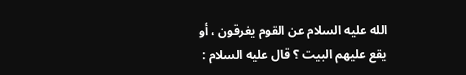الله عليه السلام عن القوم يغرقون ، أو يقع عليهم البيت ؟ قال عليه السلام :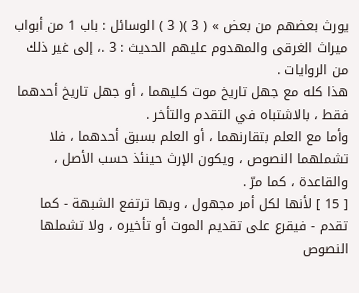يورث بعضهم من بعض » ( 3 )( 3 ) الوسائل : باب 1 من أبواب ميراث الغرقى والمهدوم عليهم الحديث : 3 .، إلى غير ذلك من الروايات .
هذا كله مع جهل تاريخ موت كليهما ، أو جهل تاريخ أحدهما فقط ، بالاشتباه في التقدم والتأخر .
وأما مع العلم بتقارنهما ، أو العلم بسبق أحدهما ، فلا تشملهما النصوص ، ويكون الإرث حينئذ حسب الأصل ، والقاعدة ، كما مرّ .
[ 15 ] لأنها لكل أمر مجهول ، وبها ترتفع الشبهة - كما تقدم - فيقرع على تقديم الموت أو تأخيره ، ولا تشملها النصوص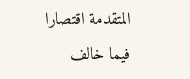المتقدمة اقتصارا فيما خالف